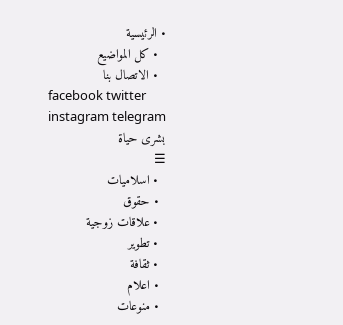• الرئيسية
  • كل المواضيع
  • الاتصال بنا
facebook twitter instagram telegram
بشرى حياة
☰
  • اسلاميات
  • حقوق
  • علاقات زوجية
  • تطوير
  • ثقافة
  • اعلام
  • منوعات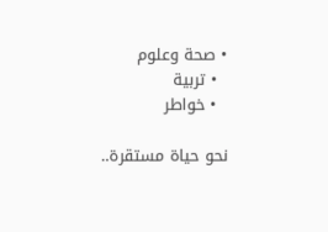• صحة وعلوم
  • تربية
  • خواطر

نحو حياة مستقرة..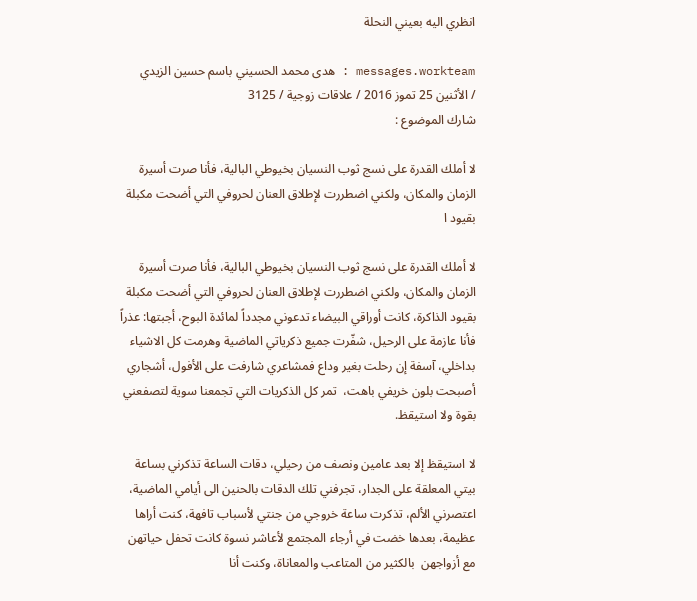انظري اليه بعيني النحلة

messages.workteam : هدى محمد الحسيني باسم حسين الزيدي
/ الأثنين 25 تموز 2016 / علاقات زوجية / 3125
شارك الموضوع :

لا أملك القدرة على نسج ثوب النسيان بخيوطي البالية، فأنا صرت أسيرة الزمان والمكان، ولكني اضطررت لإطلاق العنان لحروفي التي أضحت مكبلة بقيود ا

لا أملك القدرة على نسج ثوب النسيان بخيوطي البالية، فأنا صرت أسيرة الزمان والمكان، ولكني اضطررت لإطلاق العنان لحروفي التي أضحت مكبلة بقيود الذاكرة، کانت أوراقي البيضاء تدعوني مجدداً لمائدة البوح، أجبتها: عذراً فأنا عازمة على الرحيل، شفّرت جمیع ذکریاتي الماضية وهرمت كل الاشياء بداخلي، آسفة إن رحلت بغير وداع فمشاعري شارفت على الأفول، أشجاري أصبحت بلون خريفي باهت،  تمر کل الذکریات التي تجمعنا سویة لتصفعني بقوة ولا استيقظ.

لا استیقظ إلا بعد عامین ونصف من رحیلي، دقات الساعة تذكرني بساعة بيتي المعلقة على الجدار، تجرفني تلك الدقات بالحنين الى أيامي الماضية، اعتصرني الألم، تذكرت ساعة خروجي من جنتي لأسباب تافهة، كنت أراها عظيمة، بعدها خضت في أرجاء المجتمع لأعاشر نسوة كانت تحفل حياتهن مع أزواجهن  بالكثير من المتاعب والمعاناة، وكنت أنا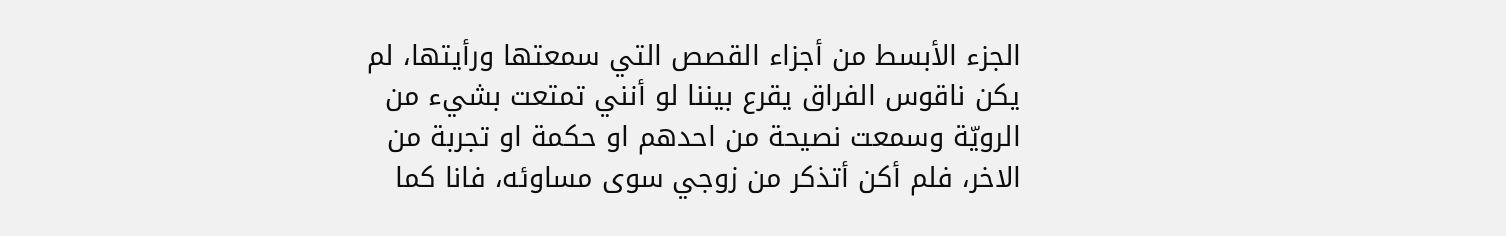الجزء الأبسط من أجزاء القصص التي سمعتها ورأيتها، لم يكن ناقوس الفراق يقرع بيننا لو أنني تمتعت بشيء من الرويّة وسمعت نصيحة من احدهم او حكمة او تجربة من الاخر، فلم أكن أتذكر من زوجي سوى مساوئه، فانا كما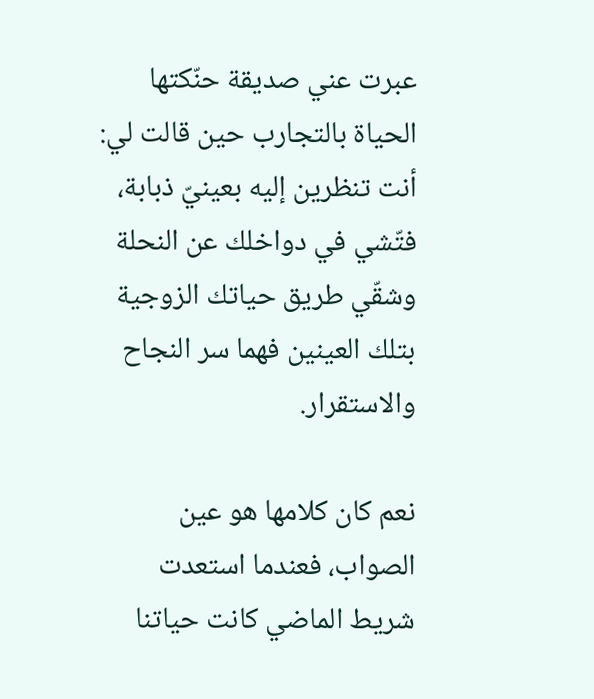عبرت عني صديقة حنّكتها الحياة بالتجارب حين قالت لي: أنت تنظرين إليه بعينيّ ذبابة، فتّشي في دواخلك عن النحلة وشقّي طريق حياتك الزوجية بتلك العينين فهما سر النجاح والاستقرار.

نعم کان کلامها هو عین الصواب، فعندما استعدت شريط الماضي كانت حياتنا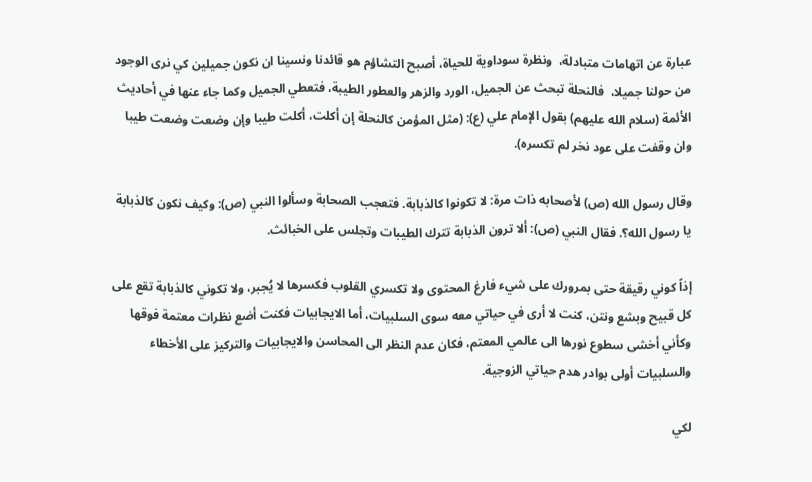عبارة عن اتهامات متبادلة،  ونظرة سوداوية للحياة، أصبح التشاؤم هو قائدنا ونسينا ان نكون جميلين كي نرى الوجود من حولنا جميلا،  فالنحلة تبحث عن الجميل، الورد والزهر والعطور الطيبة، فتعطي الجميل وكما جاء عنها في أحاديث الأئمة (سلام الله عليهم) بقول الإمام علي (ع): (مثل المؤمن كالنحلة إن أكلت، أكلت طيبا وإن وضعت وضعت طيبا وان وقفت على عود نخر لم تكسره).

وقال رسول الله (ص) لأصحابه ذات مرة: لا تكونوا كالذبابة. فتعجب الصحابة وسألوا النبي (ص): وكيف نكون كالذبابة يا رسول الله؟. فقال النبي (ص): ألا ترون الذبابة تترك الطيبات وتجلس على الخبائث.

إذاً کوني رقيقة حتى بمرورك على شيء فارغ المحتوى ولا تكسري القلوب فكسرها لا يُجبر، ولا تكوني كالذبابة تقع على كل قبيح وبشع ونتن، كنت لا أرى في حياتي معه سوى السلبيات، أما الايجابيات فكنت أضع نظرات معتمة فوقها وكأني أخشى سطوع نورها الى عالمي المعتم، فكان عدم النظر الى المحاسن والايجابيات والتركيز على الأخطاء والسلبيات أولى بوادر هدم حياتي الزوجية.

لكي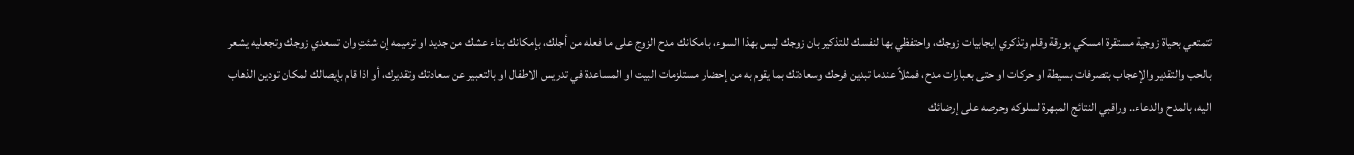تتمتعي بحياة زوجية مستقرة امسكي بورقة وقلم وتذكري ايجابيات زوجك، واحتفظي بها لنفسك للتذكير بان زوجك ليس بهذا السوء، بامکانك مدح الزوج على ما فعله من أجلك، بإمكانك بناء عشك من جديد او ترميمه إن شئتِ وان تسعدي زوجك وتجعليه يشعر بالحب والتقدير والإعجاب بتصرفات بسيطة او حركات او حتى بعبارات مدح، فمثلاً عندما تبدين فرحك وسعادتك بما يقوم به من إحضار مستلزمات البيت او المساعدة في تدريس الاطفال او بالتعبير عن سعادتك وتقديرك، أو اذا قام بإيصالك لمكان تودين الذهاب اليه، بالمدح والدعاء.. وراقبي النتائج المبهرة لسلوكه وحرصه على إرضائك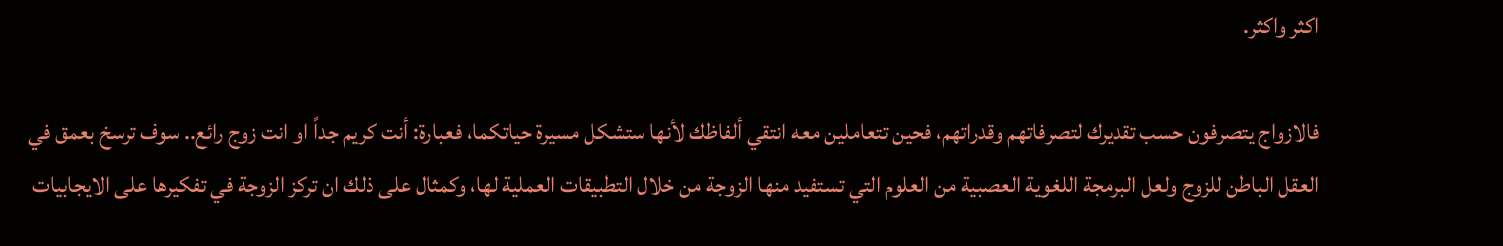اكثر واكثر.

فالازواج يتصرفون حسب تقديرك لتصرفاتهم وقدراتهم، فحين تتعاملين معه انتقي ألفاظك لأنها ستشكل مسيرة حياتكما، فعبارة: أنت كريم جداً او انت زوج رائع.. سوف ترسخ بعمق في العقل الباطن للزوج ولعل البرمجة اللغوية العصبية من العلوم التي تستفيد منها الزوجة من خلال التطبيقات العملية لها، وكمثال على ذلك ان تركز الزوجة في تفكيرها على الايجابيات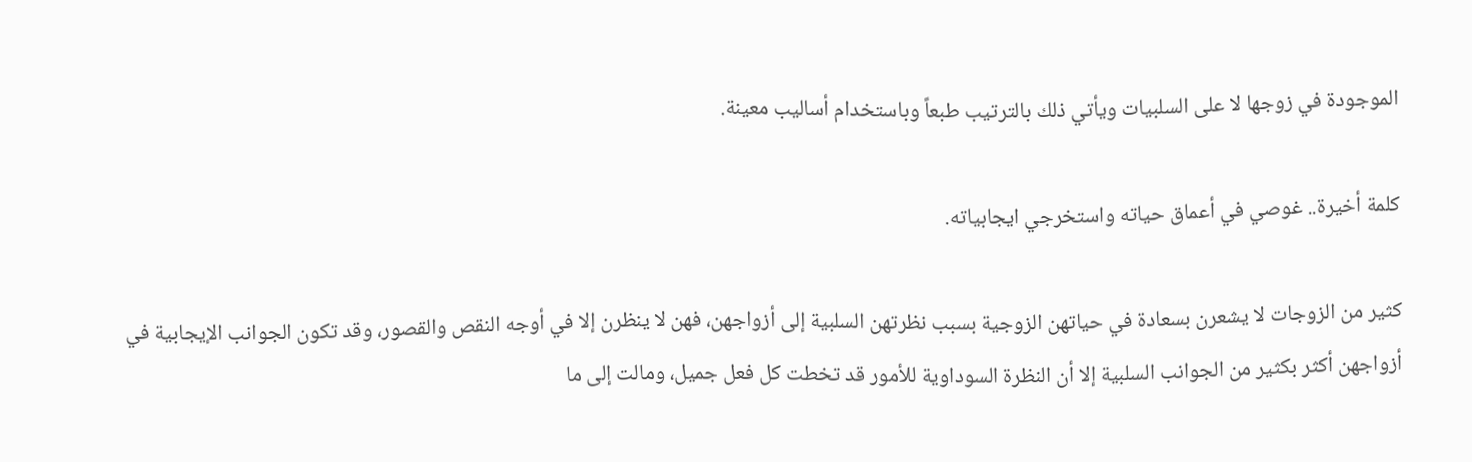الموجودة في زوجها لا على السلبيات ويأتي ذلك بالترتيب طبعاً وباستخدام أساليب معينة.

كلمة أخيرة.. غوصي في أعماق حياته واستخرجي ايجابياته.

كثير من الزوجات لا يشعرن بسعادة في حياتهن الزوجية بسبب نظرتهن السلبية إلى أزواجهن، فهن لا ينظرن إلا في أوجه النقص والقصور، وقد تكون الجوانب الإيجابية في أزواجهن أكثر بكثير من الجوانب السلبية إلا أن النظرة السوداوية للأمور قد تخطت كل فعل جميل، ومالت إلى ما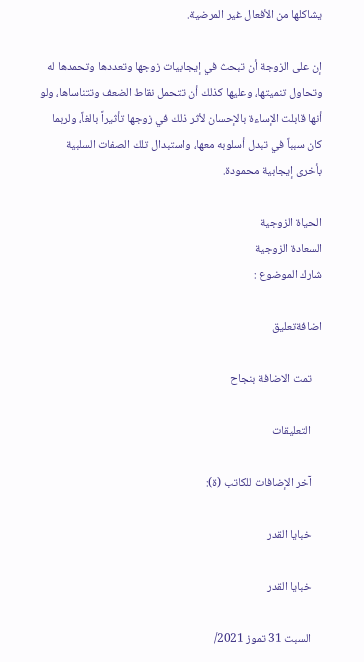يشاكلها من الأفعال غير المرضية.

إن على الزوجة أن تبحث في إيجابيات زوجها وتعددها وتحمدها له وتحاول تنميتها، وعليها كذلك أن تتحمل نقاط الضعف وتتناساها، ولو أنها قابلت الإساءة بالإحسان لأثر ذلك في زوجها تأثيراً بالغاً، ولربما كان سبباً في تبدل أسلوبه معها، واستبدال تلك الصفات السلبية بأخرى إيجابية محمودة.

الحياة الزوجية
السعادة الزوجية
شارك الموضوع :

اضافةتعليق

    تمت الاضافة بنجاح

    التعليقات

    آخر الإضافات للكاتب (ة):

    خبايا القدر

    خبايا القدر

    السبت 31 تموز 2021/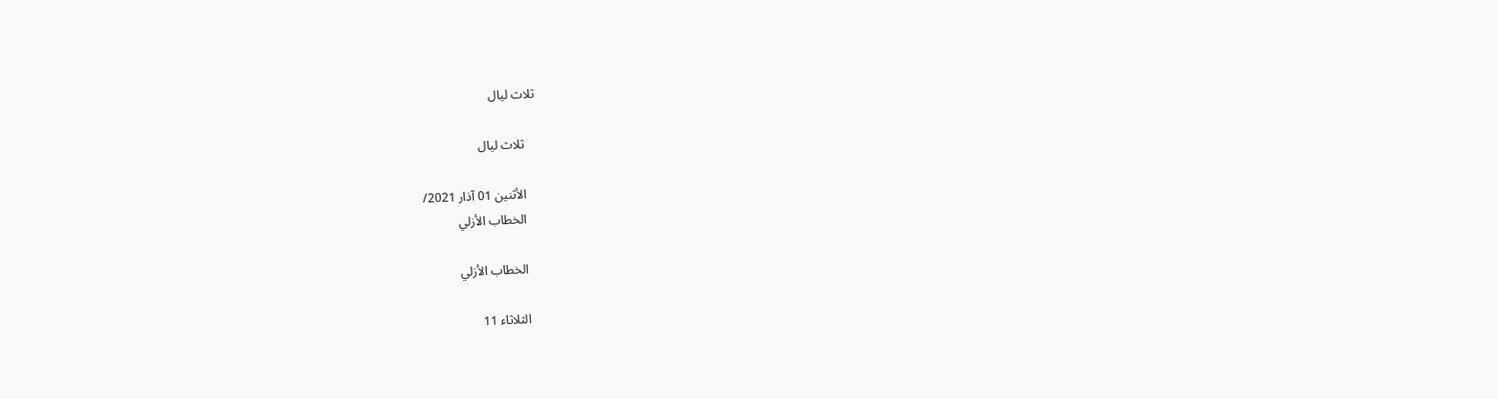ثلاث ليال

    ثلاث ليال

    الأثنين 01 آذار 2021/
    الخطاب الأزلي

    الخطاب الأزلي

    الثلاثاء 11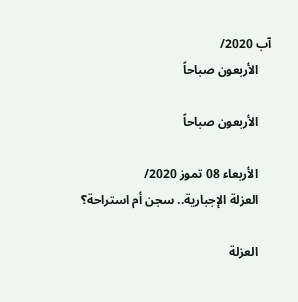آب 2020/
    الأربعون صباحاً

    الأربعون صباحاً

    الأربعاء 08 تموز 2020/
    العزلة الإجبارية.. سجن أم استراحة؟

    العزلة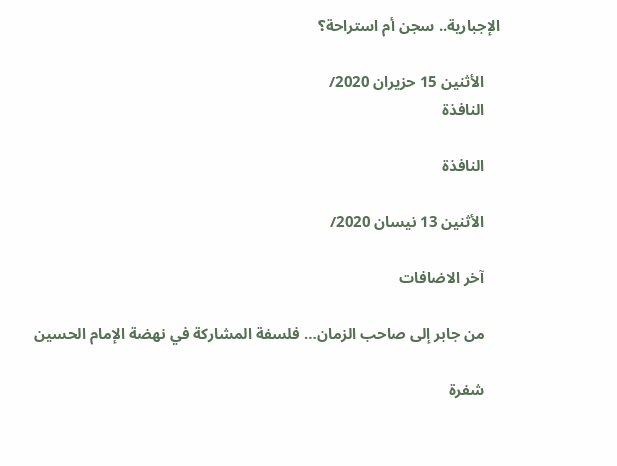الإجبارية.. سجن أم استراحة؟

    الأثنين 15 حزيران 2020/
    النافذة

    النافذة

    الأثنين 13 نيسان 2020/

    آخر الاضافات

    من جابر إلى صاحب الزمان… فلسفة المشاركة في نهضة الإمام الحسين

    شفرة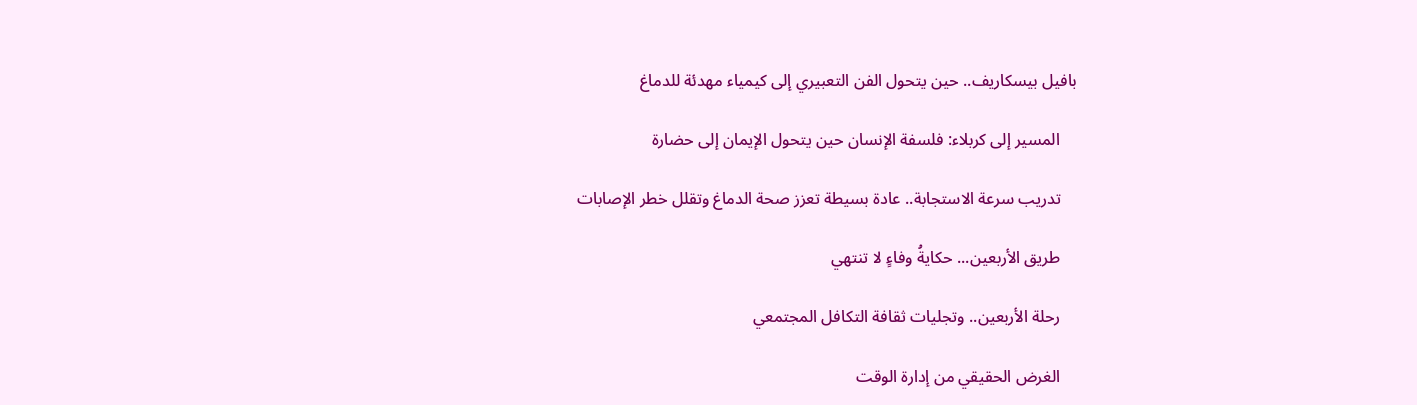بافيل بيسكاريف.. حين يتحول الفن التعبيري إلى كيمياء مهدئة للدماغ

    المسير إلى كربلاء: فلسفة الإنسان حين يتحول الإيمان إلى حضارة

    تدريب سرعة الاستجابة.. عادة بسيطة تعزز صحة الدماغ وتقلل خطر الإصابات

    طريق الأربعين... حكايةُ وفاءٍ لا تنتهي

    رحلة الأربعين.. وتجليات ثقافة التكافل المجتمعي

    الغرض الحقيقي من إدارة الوقت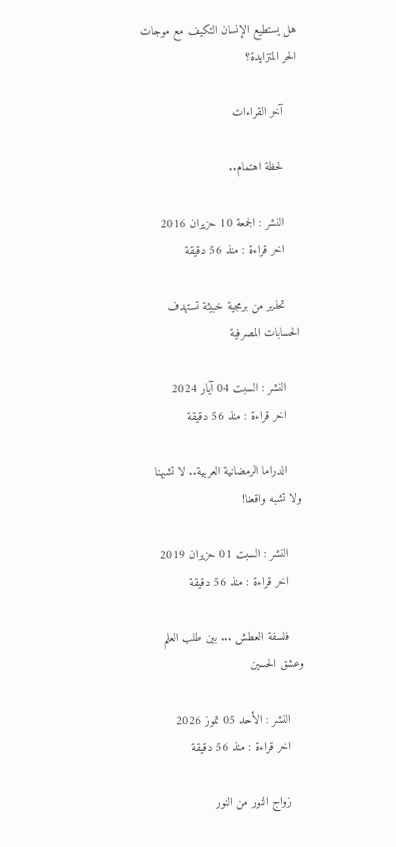هل يستطيع الإنسان التكيف مع موجات الحر المتزايدة؟

    آخر القراءات

    لحظة اهتمام..

    النشر : الجمعة 10 حزيران 2016
    اخر قراءة : منذ 56 دقيقة

    تحذير من برمجية خبيثة تستهدف الحسابات المصرفية

    النشر : السبت 04 آيار 2024
    اخر قراءة : منذ 56 دقيقة

    الدراما الرمضانية العربية.. لا تشبهنا ولا تشبه واقعنا!

    النشر : السبت 01 حزيران 2019
    اخر قراءة : منذ 56 دقيقة

    فلسفة العطش ... بين طلب العلم وعشق الحسين

    النشر : الأحد 05 تموز 2026
    اخر قراءة : منذ 56 دقيقة

    زواج النور من النور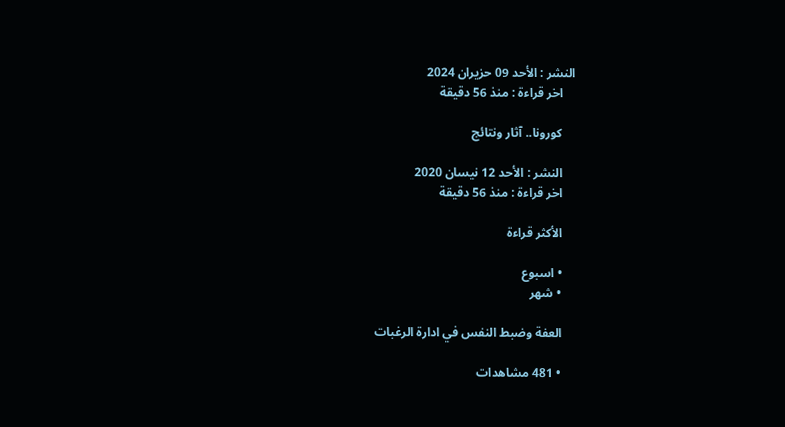النشر : الأحد 09 حزيران 2024
    اخر قراءة : منذ 56 دقيقة

    كورونا.. آثار ونتائج

    النشر : الأحد 12 نيسان 2020
    اخر قراءة : منذ 56 دقيقة

    الأكثر قراءة

    • اسبوع
    • شهر

    العفة وضبط النفس في ادارة الرغبات

    • 481 مشاهدات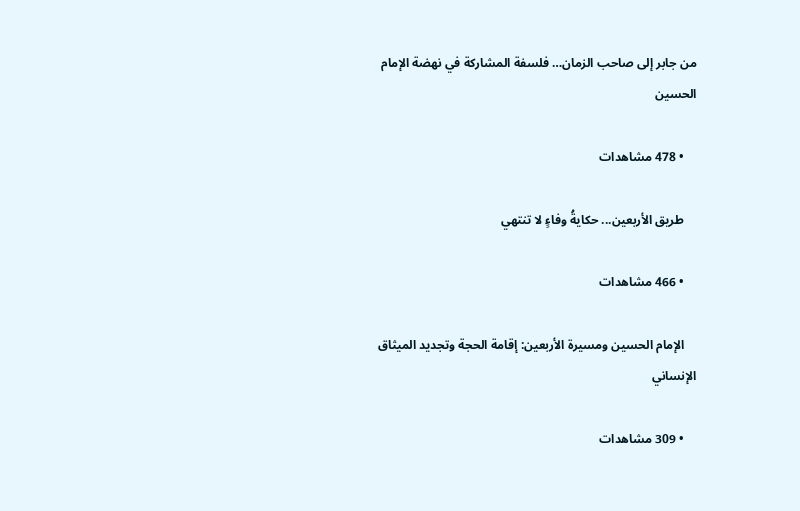من جابر إلى صاحب الزمان… فلسفة المشاركة في نهضة الإمام الحسين

    • 478 مشاهدات

    طريق الأربعين... حكايةُ وفاءٍ لا تنتهي

    • 466 مشاهدات

    الإمام الحسين ومسيرة الأربعين: إقامة الحجة وتجديد الميثاق الإنساني

    • 309 مشاهدات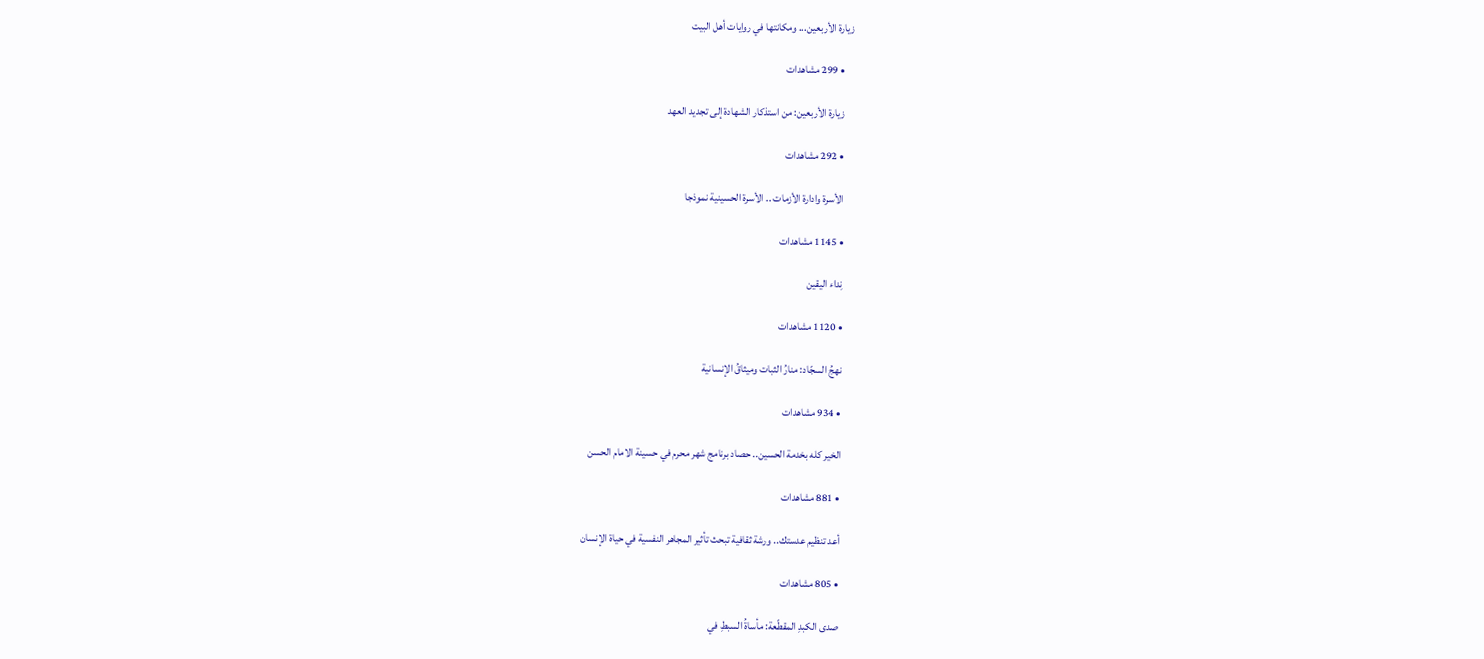زيارة الأربعين... ومكانتها في روايات أهل البيت

    • 299 مشاهدات

    زيارة الأربعين: من استذكار الشهادة إلى تجديد العهد

    • 292 مشاهدات

    الأسرة وادارة الأزمات .. الأسرة الحسينية نموذجا

    • 1145 مشاهدات

    نِداء اليقين

    • 1120 مشاهدات

    نهجُ السجّاد: منارُ الثبات وميثاقُ الإنسانية

    • 934 مشاهدات

    الخير كله بخدمة الحسين.. حصاد برنامج شهر محرم في حسينة الامام الحسن

    • 881 مشاهدات

    أعد تنظيم عدستك.. ورشة ثقافية تبحث تأثير المجاهر النفسية في حياة الإنسان

    • 805 مشاهدات

    صدى الكبدِ المقطّعة: مأساةُ السبطِ في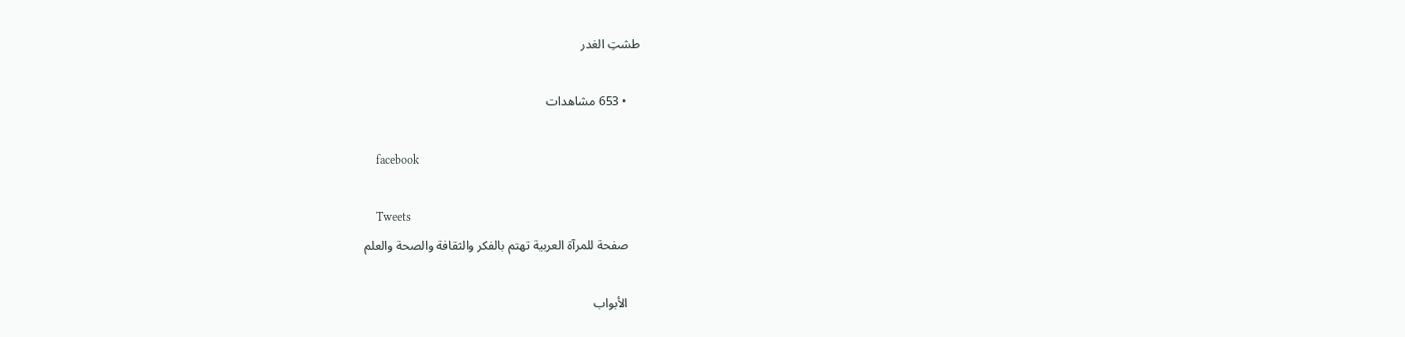طشتِ الغدر

    • 653 مشاهدات

    facebook

    Tweets
    صفحة للمرآة العربية تهتم بالفكر والثقافة والصحة والعلم

    الأبواب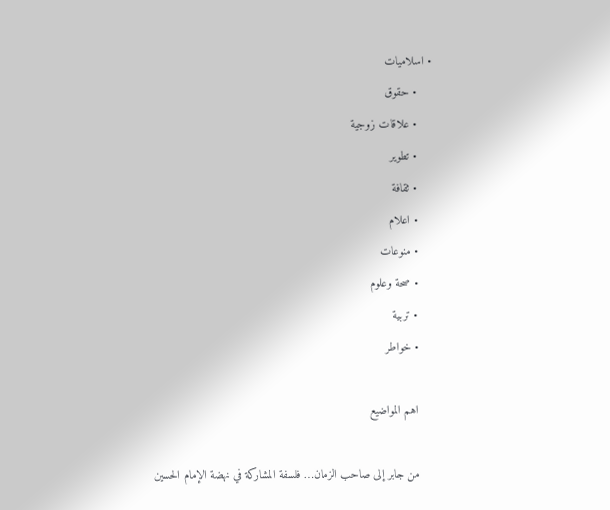• اسلاميات
    • حقوق
    • علاقات زوجية
    • تطوير
    • ثقافة
    • اعلام
    • منوعات
    • صحة وعلوم
    • تربية
    • خواطر

    اهم المواضيع

    من جابر إلى صاحب الزمان… فلسفة المشاركة في نهضة الإمام الحسين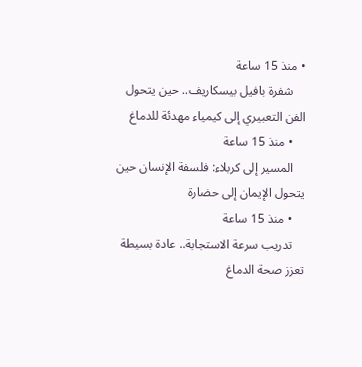• منذ 15 ساعة
    شفرة بافيل بيسكاريف.. حين يتحول الفن التعبيري إلى كيمياء مهدئة للدماغ
    • منذ 15 ساعة
    المسير إلى كربلاء: فلسفة الإنسان حين يتحول الإيمان إلى حضارة
    • منذ 15 ساعة
    تدريب سرعة الاستجابة.. عادة بسيطة تعزز صحة الدماغ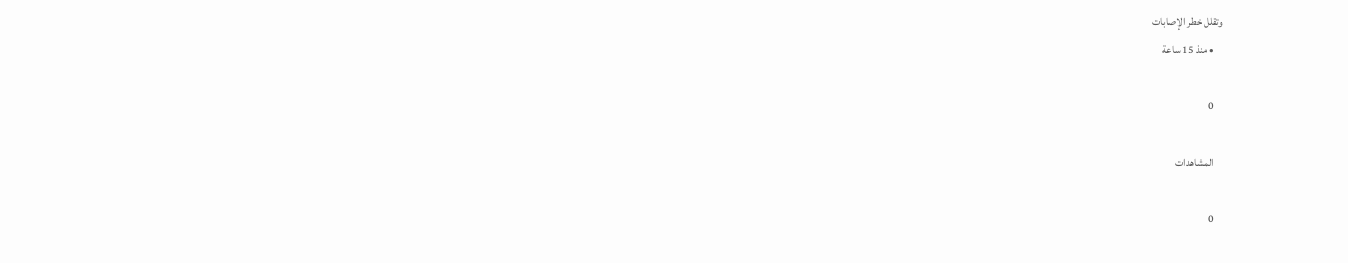وتقلل خطر الإصابات
    • منذ 15 ساعة

    0

    المشاهدات

    0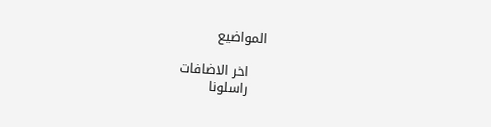المواضيع

    اخر الاضافات
    راسلونا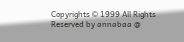Copyrights © 1999 All Rights Reserved by annabaa @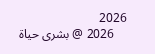2026
    2026 @ بشرى حياة